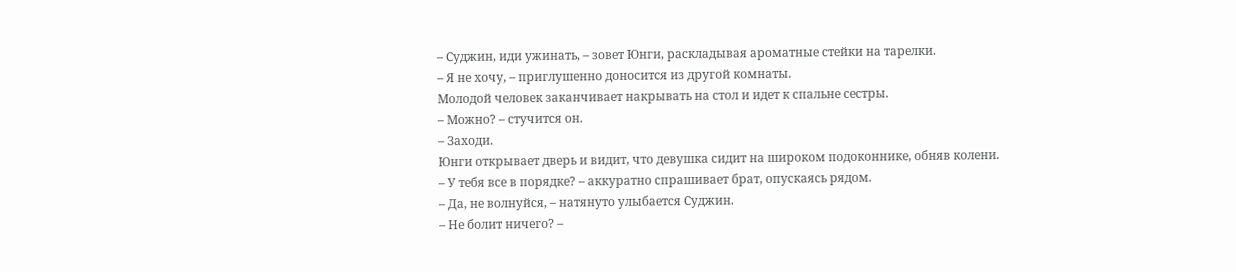– Суджин, иди ужинать, – зовет Юнги, раскладывая ароматные стейки на тарелки.
– Я не хочу, – приглушенно доносится из другой комнаты.
Молодой человек заканчивает накрывать на стол и идет к спальне сестры.
– Можно? – стучится он.
– Заходи.
Юнги открывает дверь и видит, что девушка сидит на широком подоконнике, обняв колени.
– У тебя все в порядке? – аккуратно спрашивает брат, опускаясь рядом.
– Да, не волнуйся, – натянуто улыбается Суджин.
– Не болит ничего? –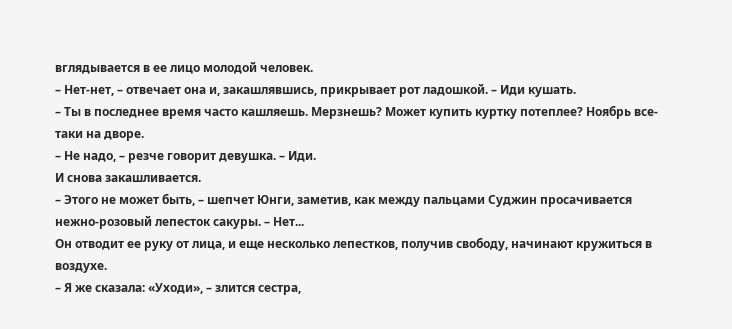вглядывается в ее лицо молодой человек.
– Нет-нет, – отвечает она и, закашлявшись, прикрывает рот ладошкой. – Иди кушать.
– Ты в последнее время часто кашляешь. Мерзнешь? Может купить куртку потеплее? Ноябрь все-таки на дворе.
– Не надо, – резче говорит девушка. – Иди.
И снова закашливается.
– Этого не может быть, – шепчет Юнги, заметив, как между пальцами Суджин просачивается нежно-розовый лепесток сакуры. – Нет...
Он отводит ее руку от лица, и еще несколько лепестков, получив свободу, начинают кружиться в воздухе.
– Я же сказала: «Уходи», – злится сестра,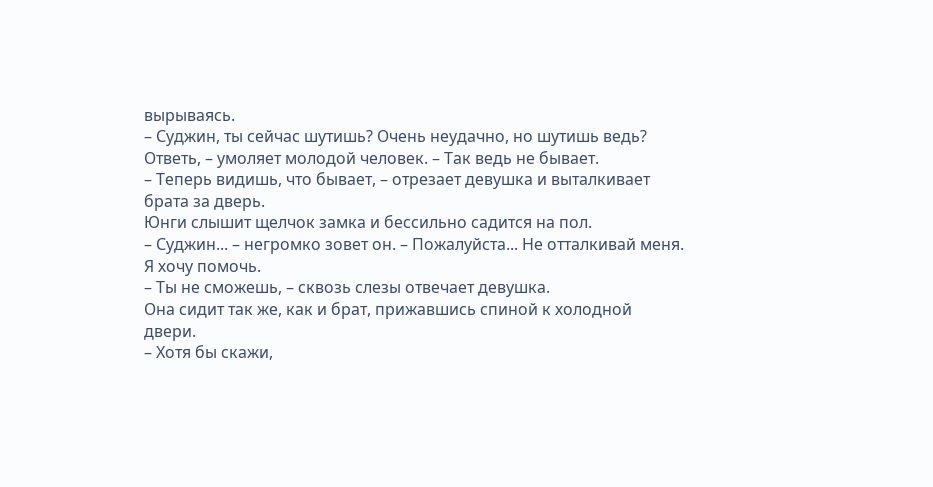вырываясь.
– Суджин, ты сейчас шутишь? Очень неудачно, но шутишь ведь? Ответь, – умоляет молодой человек. – Так ведь не бывает.
– Теперь видишь, что бывает, – отрезает девушка и выталкивает брата за дверь.
Юнги слышит щелчок замка и бессильно садится на пол.
– Суджин... – негромко зовет он. – Пожалуйста... Не отталкивай меня. Я хочу помочь.
– Ты не сможешь, – сквозь слезы отвечает девушка.
Она сидит так же, как и брат, прижавшись спиной к холодной двери.
– Хотя бы скажи,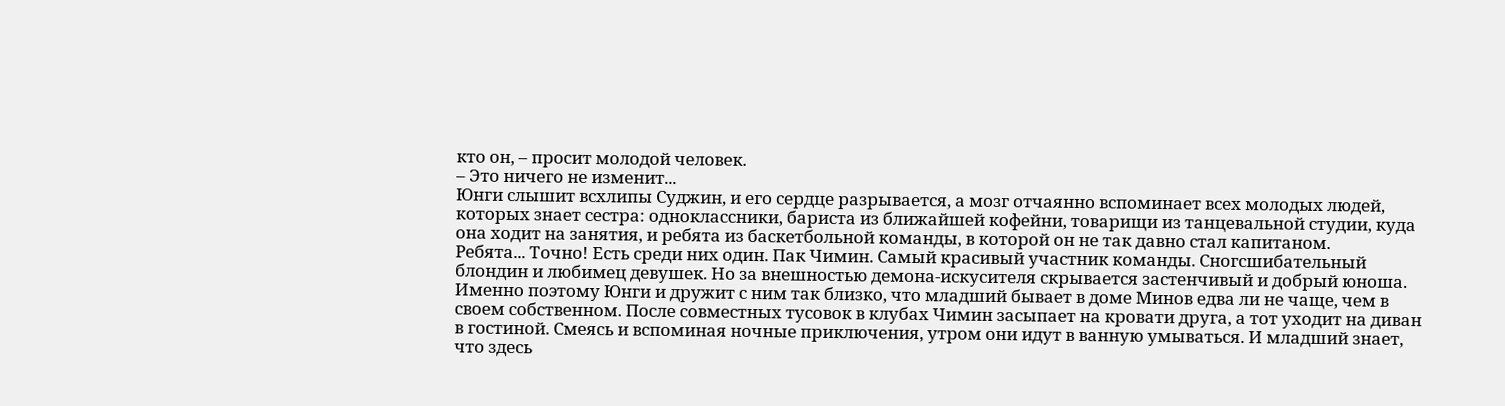кто он, – просит молодой человек.
– Это ничего не изменит...
Юнги слышит всхлипы Суджин, и его сердце разрывается, а мозг отчаянно вспоминает всех молодых людей, которых знает сестра: одноклассники, бариста из ближайшей кофейни, товарищи из танцевальной студии, куда она ходит на занятия, и ребята из баскетбольной команды, в которой он не так давно стал капитаном.
Ребята... Точно! Есть среди них один. Пак Чимин. Самый красивый участник команды. Сногсшибательный блондин и любимец девушек. Но за внешностью демона-искусителя скрывается застенчивый и добрый юноша. Именно поэтому Юнги и дружит с ним так близко, что младший бывает в доме Минов едва ли не чаще, чем в своем собственном. После совместных тусовок в клубах Чимин засыпает на кровати друга, а тот уходит на диван в гостиной. Смеясь и вспоминая ночные приключения, утром они идут в ванную умываться. И младший знает, что здесь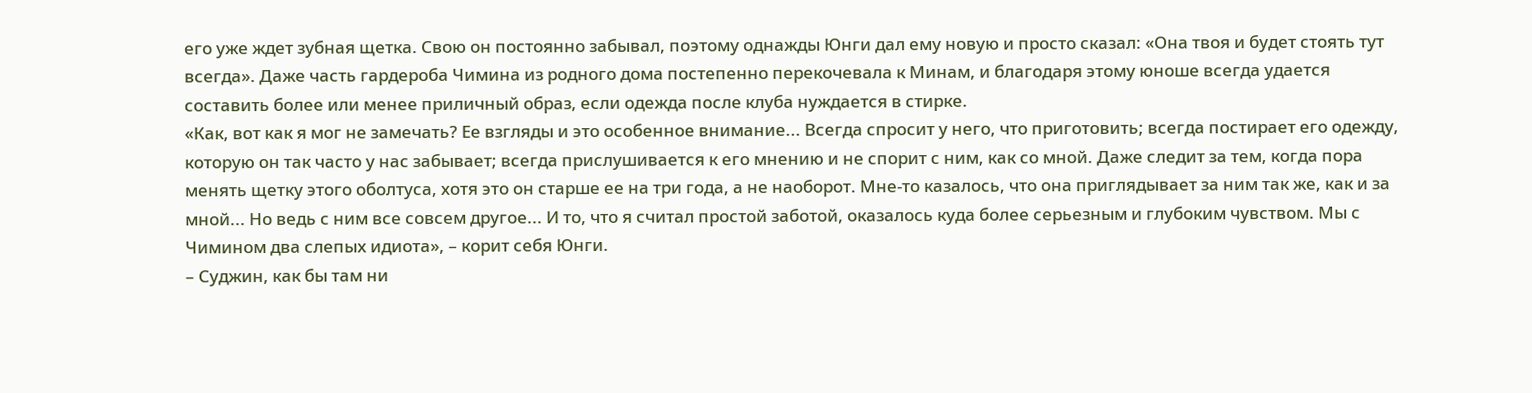его уже ждет зубная щетка. Свою он постоянно забывал, поэтому однажды Юнги дал ему новую и просто сказал: «Она твоя и будет стоять тут всегда». Даже часть гардероба Чимина из родного дома постепенно перекочевала к Минам, и благодаря этому юноше всегда удается составить более или менее приличный образ, если одежда после клуба нуждается в стирке.
«Как, вот как я мог не замечать? Ее взгляды и это особенное внимание... Всегда спросит у него, что приготовить; всегда постирает его одежду, которую он так часто у нас забывает; всегда прислушивается к его мнению и не спорит с ним, как со мной. Даже следит за тем, когда пора менять щетку этого оболтуса, хотя это он старше ее на три года, а не наоборот. Мне-то казалось, что она приглядывает за ним так же, как и за мной... Но ведь с ним все совсем другое... И то, что я считал простой заботой, оказалось куда более серьезным и глубоким чувством. Мы с Чимином два слепых идиота», – корит себя Юнги.
– Суджин, как бы там ни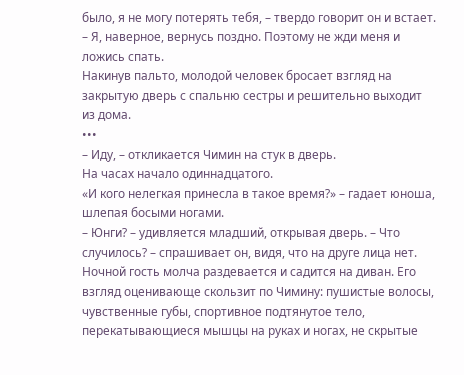было, я не могу потерять тебя, – твердо говорит он и встает. – Я, наверное, вернусь поздно. Поэтому не жди меня и ложись спать.
Накинув пальто, молодой человек бросает взгляд на закрытую дверь с спальню сестры и решительно выходит из дома.
•••
– Иду, – откликается Чимин на стук в дверь.
На часах начало одиннадцатого.
«И кого нелегкая принесла в такое время?» – гадает юноша, шлепая босыми ногами.
– Юнги? – удивляется младший, открывая дверь. – Что случилось? – спрашивает он, видя, что на друге лица нет.
Ночной гость молча раздевается и садится на диван. Его взгляд оценивающе скользит по Чимину: пушистые волосы, чувственные губы, спортивное подтянутое тело, перекатывающиеся мышцы на руках и ногах, не скрытые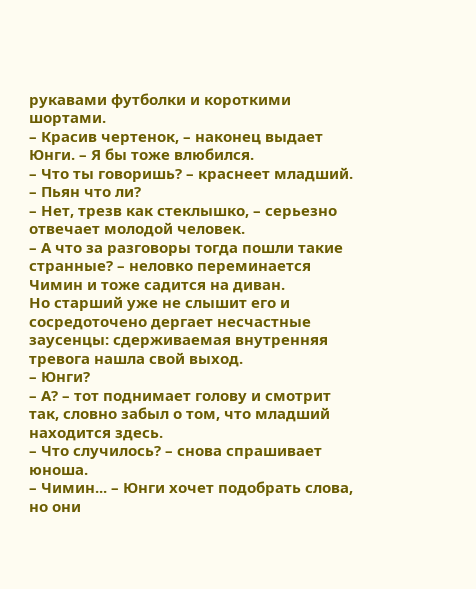рукавами футболки и короткими шортами.
– Красив чертенок, – наконец выдает Юнги. – Я бы тоже влюбился.
– Что ты говоришь? – краснеет младший. – Пьян что ли?
– Нет, трезв как стеклышко, – серьезно отвечает молодой человек.
– А что за разговоры тогда пошли такие странные? – неловко переминается Чимин и тоже садится на диван.
Но старший уже не слышит его и сосредоточено дергает несчастные заусенцы: сдерживаемая внутренняя тревога нашла свой выход.
– Юнги?
– А? – тот поднимает голову и смотрит так, словно забыл о том, что младший находится здесь.
– Что случилось? – снова спрашивает юноша.
– Чимин... – Юнги хочет подобрать слова, но они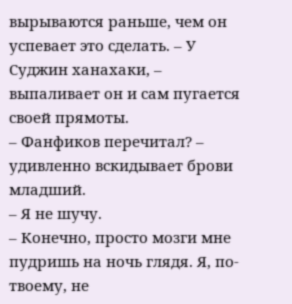вырываются раньше, чем он успевает это сделать. – У Суджин ханахаки, – выпаливает он и сам пугается своей прямоты.
– Фанфиков перечитал? – удивленно вскидывает брови младший.
– Я не шучу.
– Конечно, просто мозги мне пудришь на ночь глядя. Я, по-твоему, не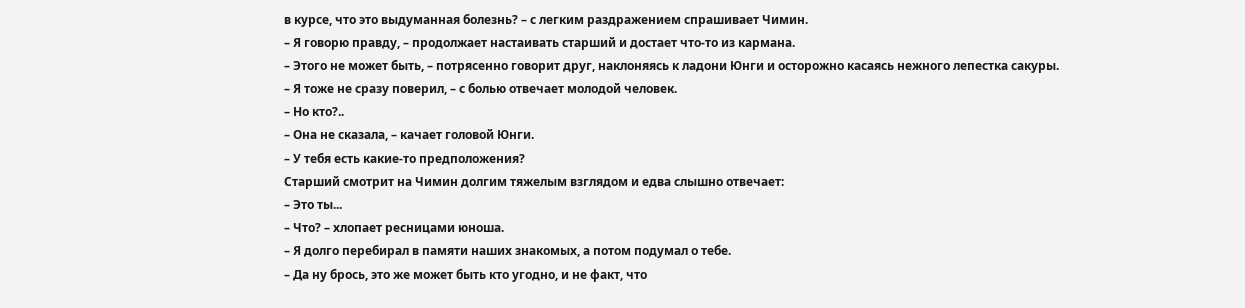в курсе, что это выдуманная болезнь? – с легким раздражением спрашивает Чимин.
– Я говорю правду, – продолжает настаивать старший и достает что-то из кармана.
– Этого не может быть, – потрясенно говорит друг, наклоняясь к ладони Юнги и осторожно касаясь нежного лепестка сакуры.
– Я тоже не сразу поверил, – с болью отвечает молодой человек.
– Но кто?..
– Она не сказала, – качает головой Юнги.
– У тебя есть какие-то предположения?
Старший смотрит на Чимин долгим тяжелым взглядом и едва слышно отвечает:
– Это ты...
– Что? – хлопает ресницами юноша.
– Я долго перебирал в памяти наших знакомых, а потом подумал о тебе.
– Да ну брось, это же может быть кто угодно, и не факт, что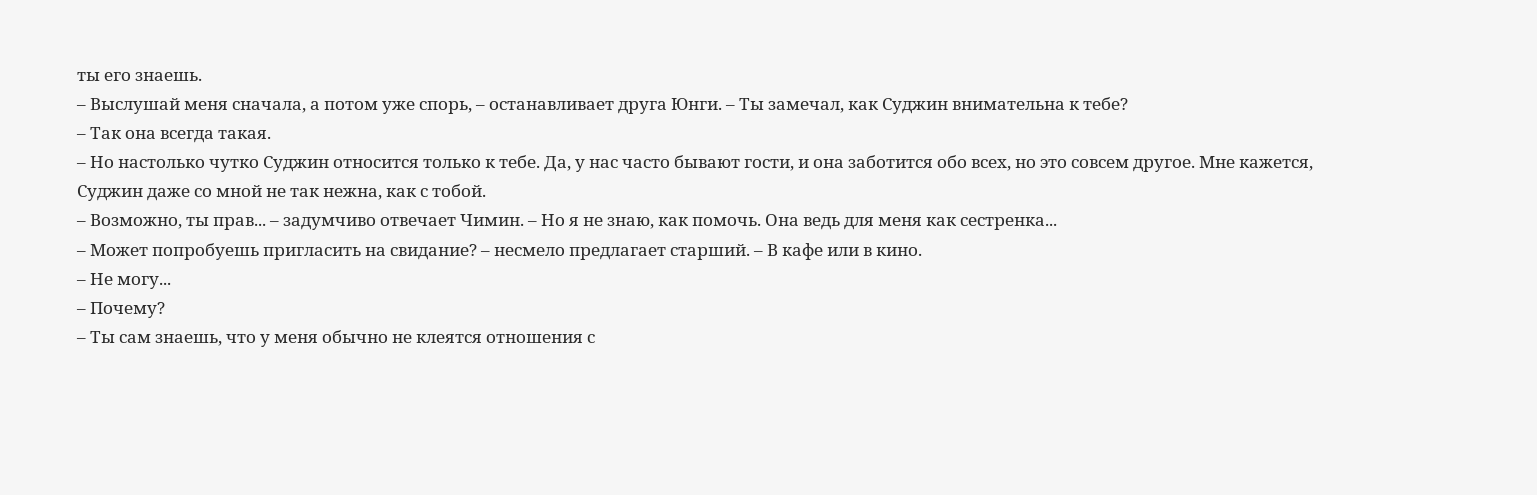ты его знаешь.
– Выслушай меня сначала, а потом уже спорь, – останавливает друга Юнги. – Ты замечал, как Суджин внимательна к тебе?
– Так она всегда такая.
– Но настолько чутко Суджин относится только к тебе. Да, у нас часто бывают гости, и она заботится обо всех, но это совсем другое. Мне кажется, Суджин даже со мной не так нежна, как с тобой.
– Возможно, ты прав... – задумчиво отвечает Чимин. – Но я не знаю, как помочь. Она ведь для меня как сестренка...
– Может попробуешь пригласить на свидание? – несмело предлагает старший. – В кафе или в кино.
– Не могу...
– Почему?
– Ты сам знаешь, что у меня обычно не клеятся отношения с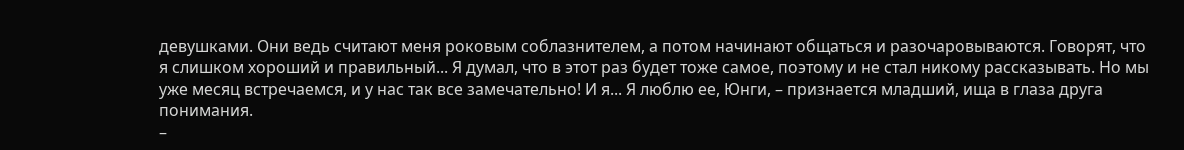девушками. Они ведь считают меня роковым соблазнителем, а потом начинают общаться и разочаровываются. Говорят, что я слишком хороший и правильный... Я думал, что в этот раз будет тоже самое, поэтому и не стал никому рассказывать. Но мы уже месяц встречаемся, и у нас так все замечательно! И я... Я люблю ее, Юнги, – признается младший, ища в глаза друга понимания.
–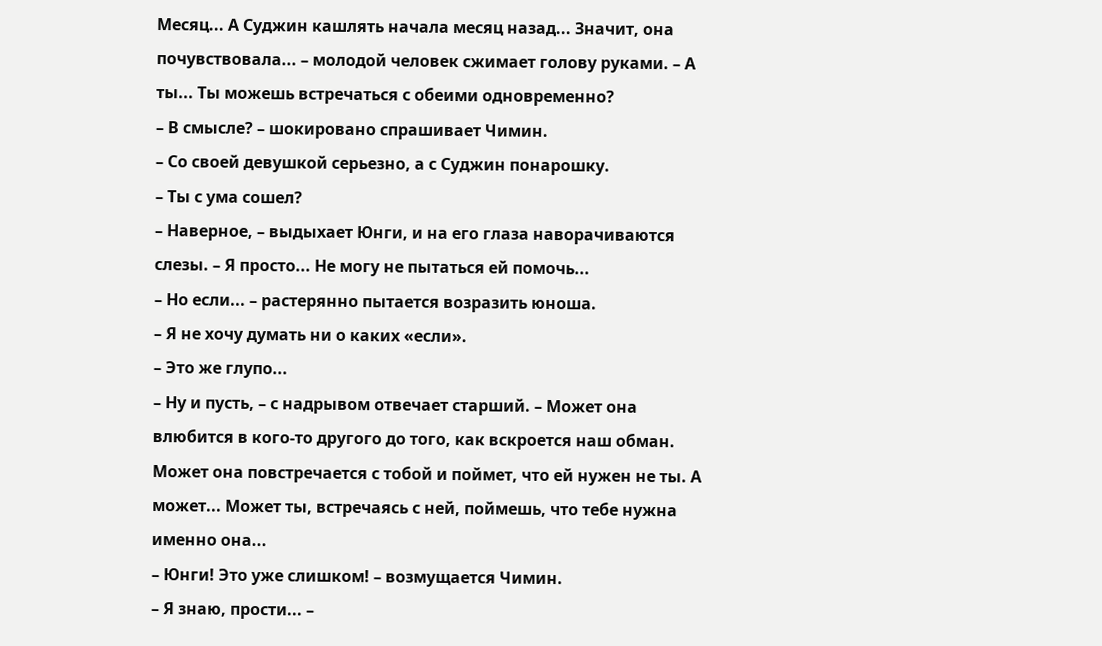Месяц... А Суджин кашлять начала месяц назад... Значит, она почувствовала... – молодой человек сжимает голову руками. – А ты... Ты можешь встречаться с обеими одновременно?
– В смысле? – шокировано спрашивает Чимин.
– Со своей девушкой серьезно, а с Суджин понарошку.
– Ты с ума сошел?
– Наверное, – выдыхает Юнги, и на его глаза наворачиваются слезы. – Я просто... Не могу не пытаться ей помочь...
– Но если... – растерянно пытается возразить юноша.
– Я не хочу думать ни о каких «если».
– Это же глупо...
– Ну и пусть, – с надрывом отвечает старший. – Может она влюбится в кого-то другого до того, как вскроется наш обман. Может она повстречается с тобой и поймет, что ей нужен не ты. А может... Может ты, встречаясь с ней, поймешь, что тебе нужна именно она...
– Юнги! Это уже слишком! – возмущается Чимин.
– Я знаю, прости... –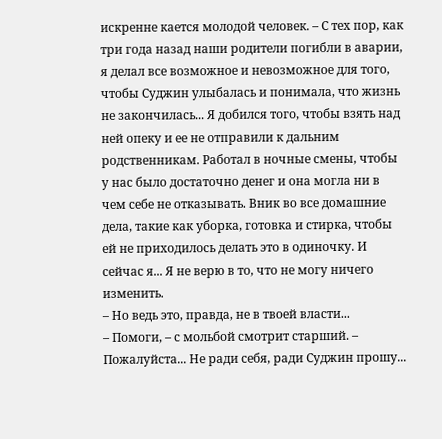искренне кается молодой человек. – С тех пор, как три года назад наши родители погибли в аварии, я делал все возможное и невозможное для того, чтобы Суджин улыбалась и понимала, что жизнь не закончилась... Я добился того, чтобы взять над ней опеку и ее не отправили к дальним родственникам. Работал в ночные смены, чтобы у нас было достаточно денег и она могла ни в чем себе не отказывать. Вник во все домашние дела, такие как уборка, готовка и стирка, чтобы ей не приходилось делать это в одиночку. И сейчас я... Я не верю в то, что не могу ничего изменить.
– Но ведь это, правда, не в твоей власти...
– Помоги, – с мольбой смотрит старший. – Пожалуйста... Не ради себя, ради Суджин прошу...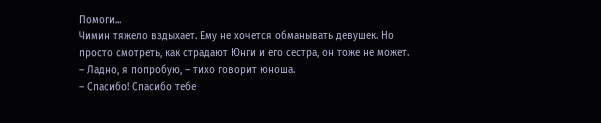Помоги...
Чимин тяжело вздыхает. Ему не хочется обманывать девушек. Но просто смотреть, как страдают Юнги и его сестра, он тоже не может.
– Ладно, я попробую, – тихо говорит юноша.
– Спасибо! Спасибо тебе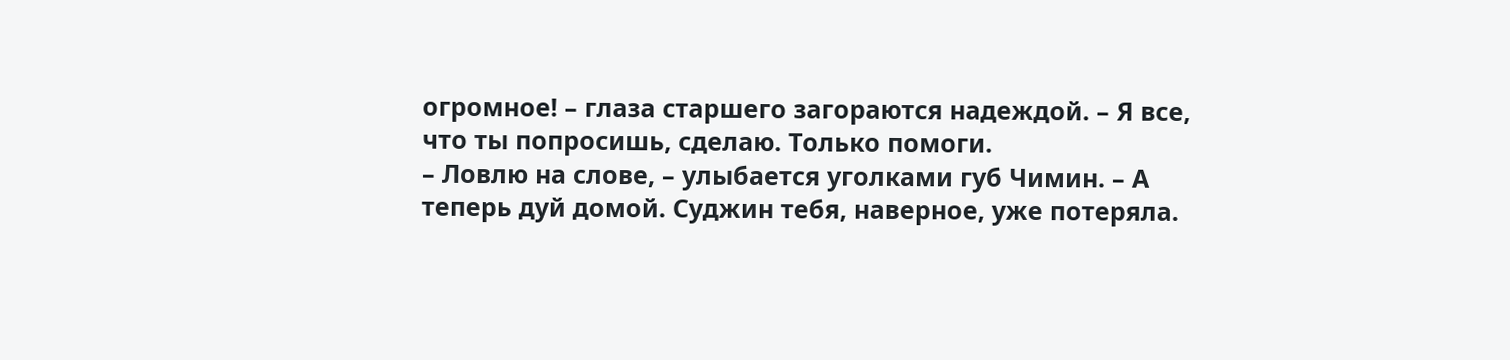огромное! – глаза старшего загораются надеждой. – Я все, что ты попросишь, сделаю. Только помоги.
– Ловлю на слове, – улыбается уголками губ Чимин. – А теперь дуй домой. Суджин тебя, наверное, уже потеряла.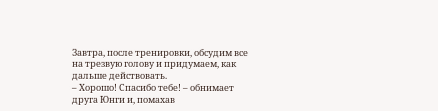Завтра, после тренировки, обсудим все на трезвую голову и придумаем, как дальше действовать.
– Хорошо! Спасибо тебе! – обнимает друга Юнги и, помахав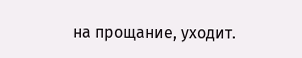на прощание, уходит.